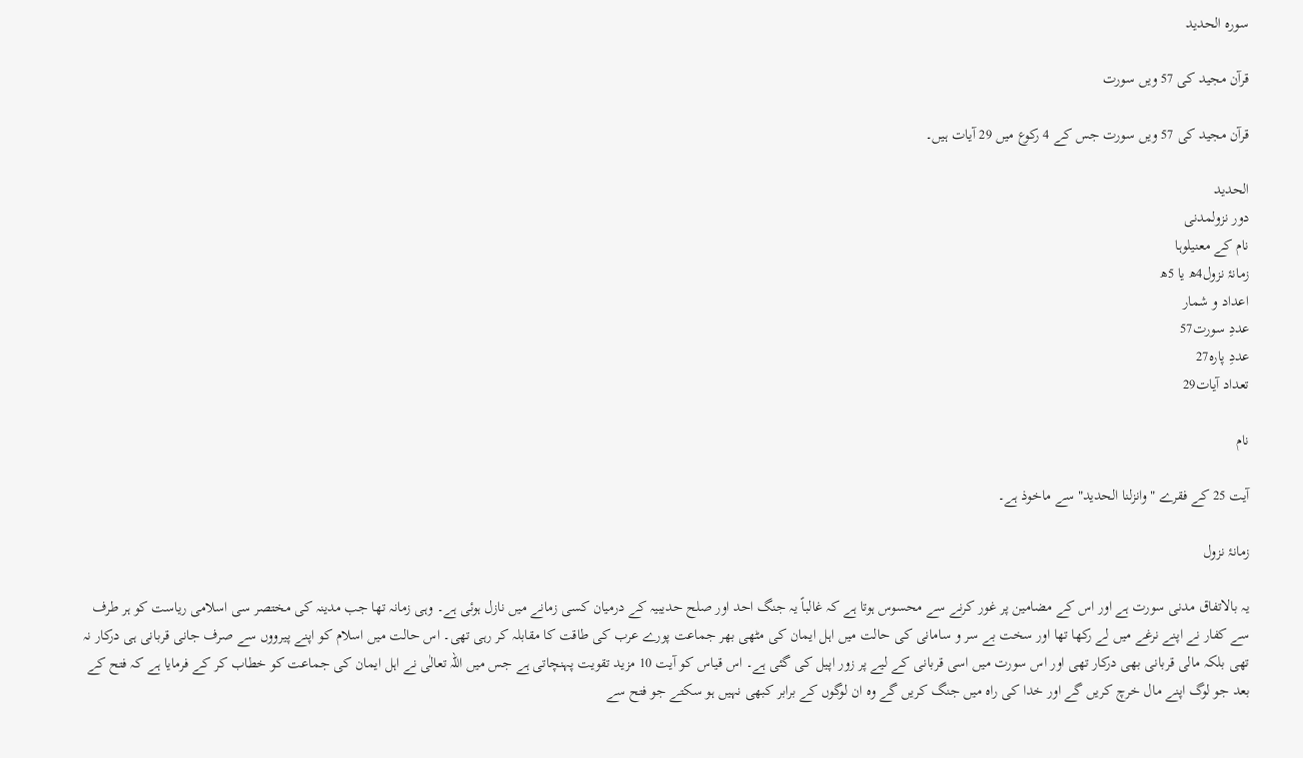سورہ الحدید

قرآن مجید کی 57 ویں سورت

قرآن مجید کی 57 ویں سورت جس کے 4 رکوع میں 29 آیات ہیں۔

الحدید
دور نزولمدنی
نام کے معنیلوہا
زمانۂ نزول4ھ یا 5ھ
اعداد و شمار
عددِ سورت57
عددِ پارہ27
تعداد آیات29

نام

آیت 25 کے فقرے "وانزلنا الحدید" سے ماخوذ ہے۔

زمانۂ نزول

یہ بالاتفاق مدنی سورت ہے اور اس کے مضامین پر غور کرنے سے محسوس ہوتا ہے کہ غالباً یہ جنگ احد اور صلح حدیبیہ کے درمیان کسی زمانے میں نازل ہوئی ہے۔ وہی زمانہ تھا جب مدینہ کی مختصر سی اسلامی ریاست کو ہر طرف سے کفار نے اپنے نرغے میں لے رکھا تھا اور سخت بے سر و سامانی کی حالت میں اہل ایمان کی مٹھی بھر جماعت پورے عرب کی طاقت کا مقابلہ کر رہی تھی۔ اس حالت میں اسلام کو اپنے پیرووں سے صرف جانی قربانی ہی درکار نہ تھی بلکہ مالی قربانی بھی درکار تھی اور اس سورت میں اسی قربانی کے لیے پر زور اپیل کی گئی ہے۔ اس قیاس کو آیت 10 مزید تقویت پہنچاتی ہے جس میں اللہ تعالٰی نے اہل ایمان کی جماعت کو خطاب کر کے فرمایا ہے کہ فتح کے بعد جو لوگ اپنے مال خرچ کریں گے اور خدا کی راہ میں جنگ کریں گے وہ ان لوگوں کے برابر کبھی نہیں ہو سکتے جو فتح سے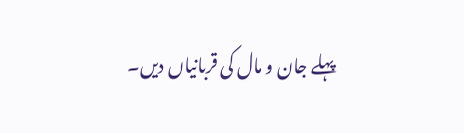پہلے جان و مال کی قربانیاں دیں۔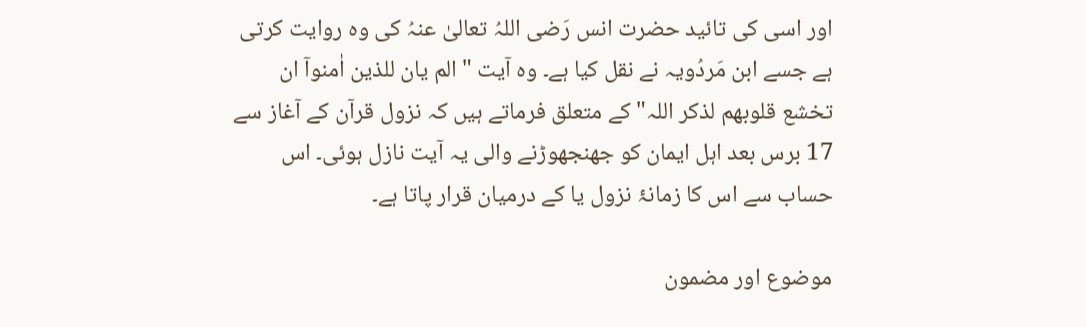اور اسی کی تائید حضرت انس رَضی اللہُ تعالیٰ عنہُ کی وہ روایت کرتی ہے جسے ابن مَردُویہ نے نقل کیا ہے۔ وہ آیت "الم یان للذین اٰمنوآ ان تخشع قلوبھم لذکر اللہ" کے متعلق فرماتے ہیں کہ نزول قرآن کے آغاز سے 17 برس بعد اہل ایمان کو جھنجھوڑنے والی یہ آیت نازل ہوئی۔ اس حساب سے اس کا زمانۂ نزول یا کے درمیان قرار پاتا ہے۔

موضوع اور مضمون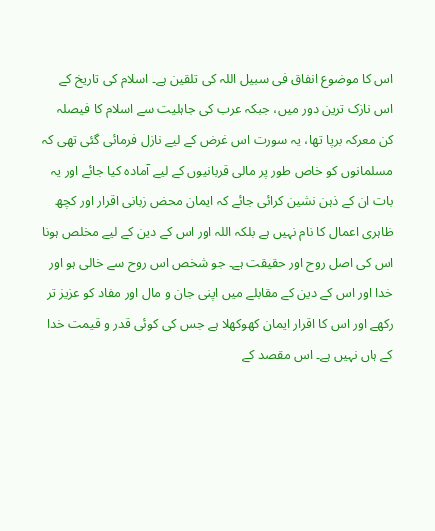اس کا موضوع انفاق فی سبیل اللہ کی تلقین ہے۔ اسلام کی تاریخ کے اس نازک ترین دور میں، جبکہ عرب کی جاہلیت سے اسلام کا فیصلہ کن معرکہ برپا تھا، یہ سورت اس غرض کے لیے نازل فرمائی گئی تھی کہ مسلمانوں کو خاص طور پر مالی قربانیوں کے لیے آمادہ کیا جائے اور یہ بات ان کے ذہن نشین کرائی جائے کہ ایمان محض زبانی اقرار اور کچھ ظاہری اعمال کا نام نہیں ہے بلکہ اللہ اور اس کے دین کے لیے مخلص ہونا اس کی اصل روح اور حقیقت ہے۔ جو شخص اس روح سے خالی ہو اور خدا اور اس کے دین کے مقابلے میں اپنی جان و مال اور مفاد کو عزیز تر رکھے اور اس کا اقرار ایمان کھوکھلا ہے جس کی کوئی قدر و قیمت خدا کے ہاں نہیں ہے۔ اس مقصد کے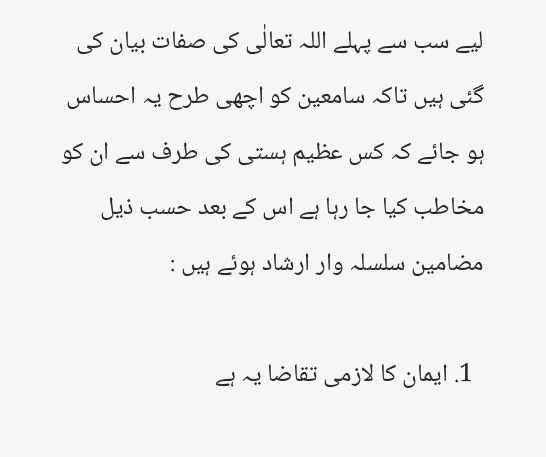لیے سب سے پہلے اللہ تعالٰی کی صفات بیان کی گئی ہیں تاکہ سامعین کو اچھی طرح یہ احساس ہو جائے کہ کس عظیم ہستی کی طرف سے ان کو مخاطب کیا جا رہا ہے اس کے بعد حسب ذیل مضامین سلسلہ وار ارشاد ہوئے ہیں :

  1. ایمان کا لازمی تقاضا یہ ہے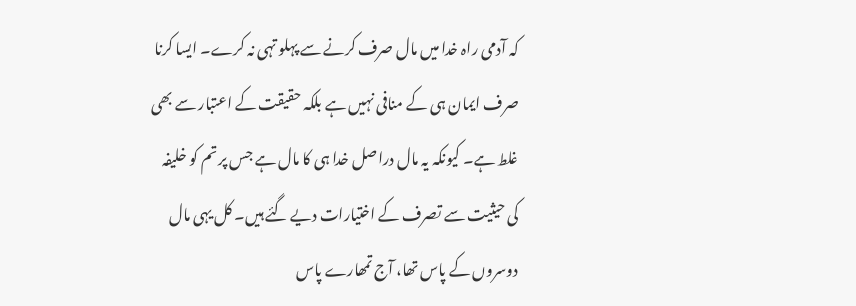کہ آدمی راہ خدا میں مال صرف کرنے سے پہلو تہی نہ کرے۔ ایسا کرنا صرف ایمان ہی کے منافی نہیں ہے بلکہ حقیقت کے اعتبار سے بھی غلط ہے۔ کیونکہ یہ مال دراصل خدا ہی کا مال ہے جس پر تم کو خلیفہ کی حیثیت سے تصرف کے اختیارات دیے گئے ہیں۔ کل یہی مال دوسروں کے پاس تھا، آج تمھارے پاس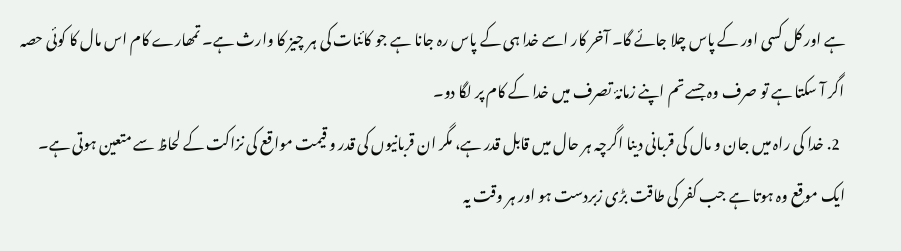ہے اور کل کسی اور کے پاس چلا جائے گا۔ آخر کار اسے خدا ہی کے پاس رہ جانا ہے جو کائنات کی ہر چیز کا وارث ہے۔ تمھارے کام اس مال کا کوئی حصہ اگر آ سکتا ہے تو صرف وہ جسے تم اپنے زمانۂ تصرف میں خدا کے کام پر لگا دو۔
  2. خدا کی راہ میں جان و مال کی قربانی دینا اگرچہ ہر حال میں قابل قدر ہے، مگر ان قربانیوں کی قدر و قیمت مواقع کی نزاکت کے لحاظ سے متعین ہوتی ہے۔ ایک موقع وہ ہوتا ہے جب کفر کی طاقت بڑی زبردست ہو اور ہر وقت یہ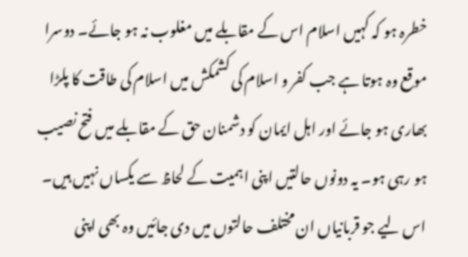خطرہ ہو کہ کہیں اسلام اس کے مقابلے میں مغلوب نہ ہو جائے۔ دوسرا موقع وہ ہوتا ہے جب کفر و اسلام کی کشمکش میں اسلام کی طاقت کا پلڑا بھاری ہو جائے اور اہل ایمان کو دشمنان حق کے مقابلے میں فتح نصیب ہو رہی ہو۔ یہ دونوں حالتیں اپنی اہمیت کے لحاظ سے یکساں نہیں ہیں۔ اس لیے جو قربانیاں ان مختلف حالتوں میں دی جائیں وہ بھی اپنی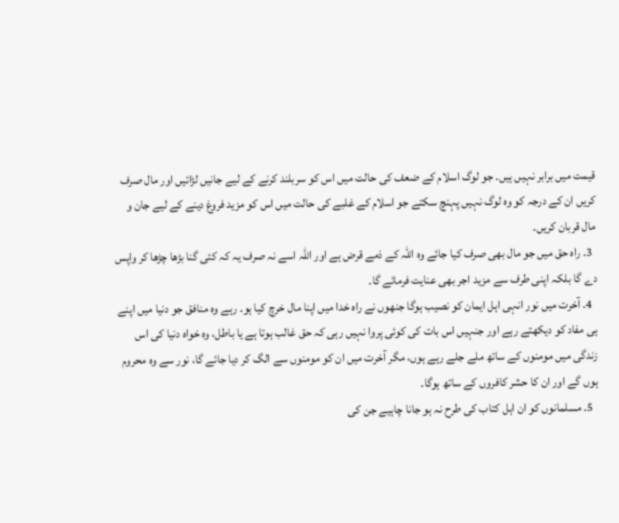قیمت میں برابر نہیں ہیں۔ جو لوگ اسلام کے ضعف کی حالت میں اس کو سربلند کرنے کے لیے جانیں لڑائیں اور مال صرف کریں ان کے درجہ کو وہ لوگ نہیں پہنچ سکتے جو اسلام کے غلبے کی حالت میں اس کو مزید فروغ دینے کے لیے جان و مال قربان کریں۔
  3. راہ حق میں جو مال بھی صرف کیا جائے وہ اللہ کے ذمے قرض ہے اور اللہ اسے نہ صرف یہ کہ کئی گنا بڑھا چڑھا کر واپس دے گا بلکہ اپنی طرف سے مزید اجر بھی عنایت فرمائے گا۔
  4. آخرت میں نور انہی اہل ایمان کو نصیب ہوگا جنھوں نے راہ خدا میں اپنا مال خرچ کیا ہو۔ رہے وہ منافق جو دنیا میں اپنے ہی مفاد کو دیکھتے رہے اور جنہیں اس بات کی کوئی پروا نہیں رہی کہ حق غالب ہوتا ہے یا باطل، وہ خواہ دنیا کی اس زندگی میں مومنوں کے ساتھ ملے جلے رہے ہوں، مگر آخرت میں ان کو مومنوں سے الگ کر دیا جائے گا، نور سے وہ محروم ہوں گے اور ان کا حشر کافروں کے ساتھ ہوگا۔
  5. مسلمانوں کو ان اہل کتاب کی طرح نہ ہو جانا چاہیے جن کی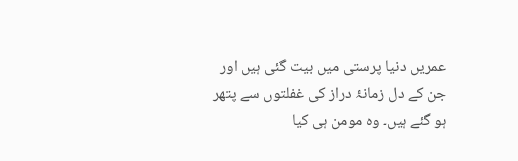عمریں دنیا پرستی میں بیت گئی ہیں اور جن کے دل زمانۂ دراز کی غفلتوں سے پتھر ہو گئے ہیں۔ وہ مومن ہی کیا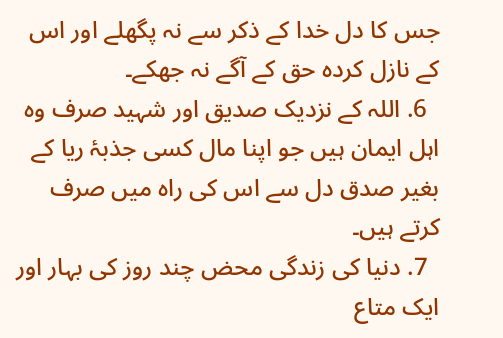جس کا دل خدا کے ذکر سے نہ پگھلے اور اس کے نازل کردہ حق کے آگے نہ جھکے۔
  6. اللہ کے نزدیک صدیق اور شہید صرف وہ اہل ایمان ہیں جو اپنا مال کسی جذبۂ ریا کے بغیر صدق دل سے اس کی راہ میں صرف کرتے ہیں۔
  7. دنیا کی زندگی محض چند روز کی بہار اور ایک متاع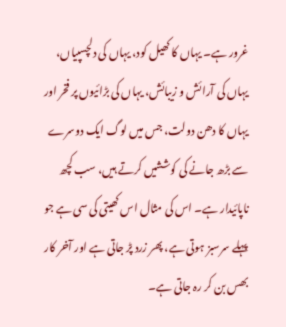غرور ہے۔ یہاں کا کھیل کود، یہاں کی دلچسپیاں، یہاں کی آرائش و زیبائش، یہاں کی بڑائیوں پر فخر اور یہاں کا دھن دولت، جس میں لوگ ایک دوسرے سے بڑھ جانے کی کوششیں کرتے ہیں، سب کچھ ناپائیدار ہے۔ اس کی مثال اس کھیتی کی سی ہے جو پہلے سرسبز ہوتی ہے، پھر زرد پڑ جاتی ہے اور آخر کار بھس بن کر رہ جاتی ہے۔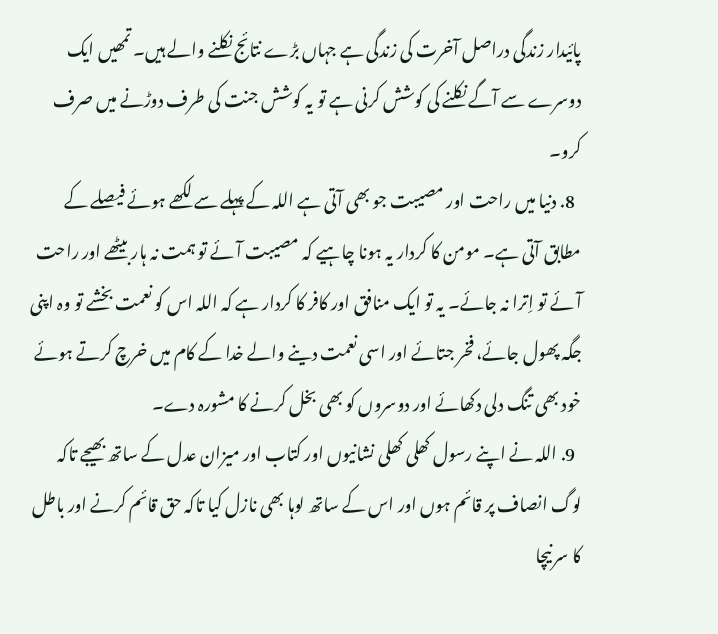پائیدار زندگی دراصل آخرت کی زندگی ہے جہاں بڑے نتائج نکلنے والے ہیں۔ تمھیں ایک دوسرے سے آگے نکلنے کی کوشش کرنی ہے تو یہ کوشش جنت کی طرف دوڑنے میں صرف کرو۔
  8. دنیا میں راحت اور مصیبت جو بھی آتی ہے اللہ کے پہلے سے لکھے ہوئے فیصلے کے مطابق آتی ہے۔ مومن کا کردار یہ ہونا چاہیے کہ مصیبت آئے تو ہمت نہ ہار بیٹھے اور راحت آئے تو اِترا نہ جائے۔ یہ تو ایک منافق اور کافر کا کردار ہے کہ اللہ اس کو نعمت بخشے تو وہ اپنی جگہ پھول جائے، فخر جتائے اور اسی نعمت دینے والے خدا کے کام میں خرچ کرتے ہوئے خود بھی تنگ دلی دکھائے اور دوسروں کو بھی بخل کرنے کا مشورہ دے۔
  9. اللہ نے اپنے رسول کھلی کھلی نشانیوں اور کتاب اور میزان عدل کے ساتھ بھیجے تاکہ لوگ انصاف پر قائم ہوں اور اس کے ساتھ لوہا بھی نازل کیا تاکہ حق قائم کرنے اور باطل کا سر نیچا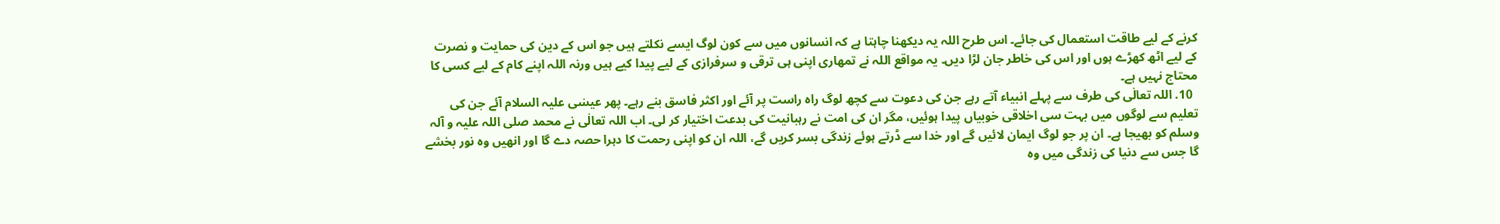کرنے کے لیے طاقت استعمال کی جائے۔ اس طرح اللہ یہ دیکھنا چاہتا ہے کہ انسانوں میں سے کون لوگ ایسے نکلتے ہیں جو اس کے دین کی حمایت و نصرت کے لیے اٹھ کھڑے ہوں اور اس کی خاطر جان لڑا دیں۔ یہ مواقع اللہ نے تمھاری اپنی ہی ترقی و سرفرازی کے لیے پیدا کیے ہیں ورنہ اللہ اپنے کام کے لیے کسی کا محتاج نہیں ہے۔
  10. اللہ تعالٰی کی طرف سے پہلے انبیاء آتے رہے جن کی دعوت سے کچھ لوگ راہ راست پر آئے اور اکثر فاسق بنے رہے۔ پھر عیسٰی علیہ السلام آئے جن کی تعلیم سے لوگوں میں بہت سی اخلاقی خوبیاں پیدا ہوئیں، مگر ان کی امت نے رہبانیت کی بدعت اختیار کر لی۔ اب اللہ تعالٰی نے محمد صلی اللہ علیہ و آلہ وسلم کو بھیجا ہے۔ ان پر جو لوگ ایمان لائیں گے اور خدا سے ڈرتے ہوئے زندگی بسر کریں گے، اللہ ان کو اپنی رحمت کا دہرا حصہ دے گا اور انھیں وہ نور بخشے گا جس سے دنیا کی زندگی میں وہ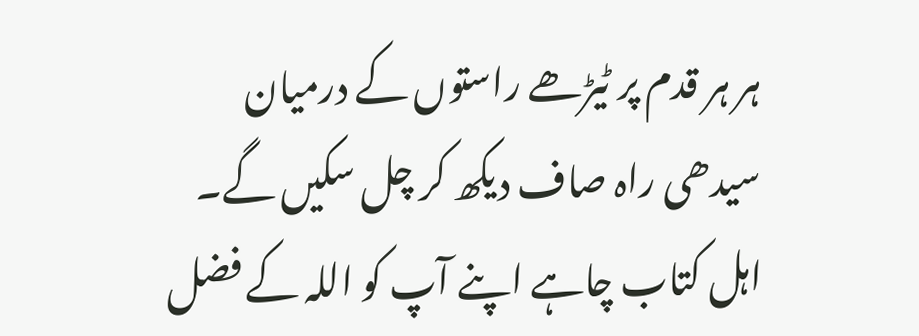ہر ہر قدم پر ٹیڑھے راستوں کے درمیان سیدھی راہ صاف دیکھ کر چل سکیں گے۔ اہل کتاب چاہے اپنے آپ کو اللہ کے فضل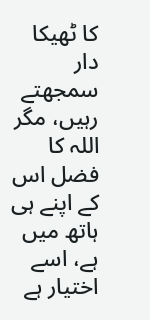کا ٹھیکا دار سمجھتے رہیں، مگر اللہ کا فضل اس کے اپنے ہی ہاتھ میں ہے، اسے اختیار ہے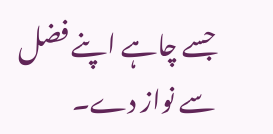جسے چاہے اپنے فضل سے نواز دے۔